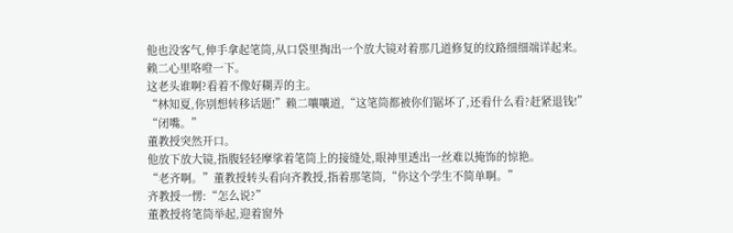他也没客气,伸手拿起笔筒,从口袋里掏出一个放大镜对着那几道修复的纹路细细端详起来。
赖二心里咯噔一下。
这老头谁啊?看着不像好糊弄的主。
“林知夏,你别想转移话题!”赖二嚷嚷道,“这笔筒都被你们锯坏了,还看什么看?赶紧退钱!”
“闭嘴。”
董教授突然开口。
他放下放大镜,指腹轻轻摩挲着笔筒上的接缝处,眼神里透出一丝难以掩饰的惊艳。
“老齐啊。”董教授转头看向齐教授,指着那笔筒,“你这个学生不简单啊。”
齐教授一愣:“怎么说?”
董教授将笔筒举起,迎着窗外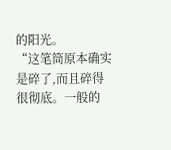的阳光。
“这笔筒原本确实是碎了,而且碎得很彻底。一般的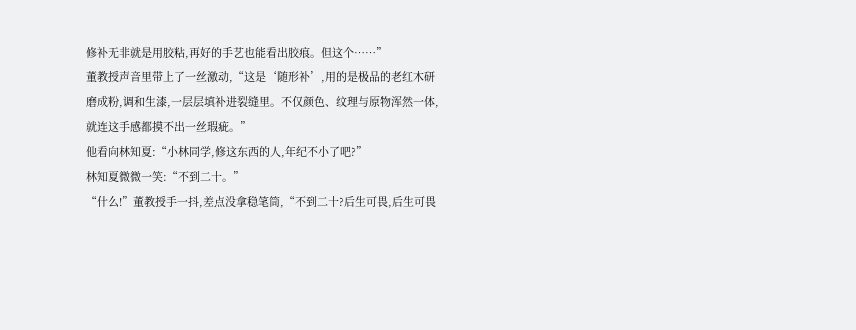修补无非就是用胶粘,再好的手艺也能看出胶痕。但这个……”
董教授声音里带上了一丝激动,“这是‘随形补’,用的是极品的老红木研磨成粉,调和生漆,一层层填补进裂缝里。不仅颜色、纹理与原物浑然一体,就连这手感都摸不出一丝瑕疵。”
他看向林知夏:“小林同学,修这东西的人,年纪不小了吧?”
林知夏微微一笑:“不到二十。”
“什么!”董教授手一抖,差点没拿稳笔筒,“不到二十?后生可畏,后生可畏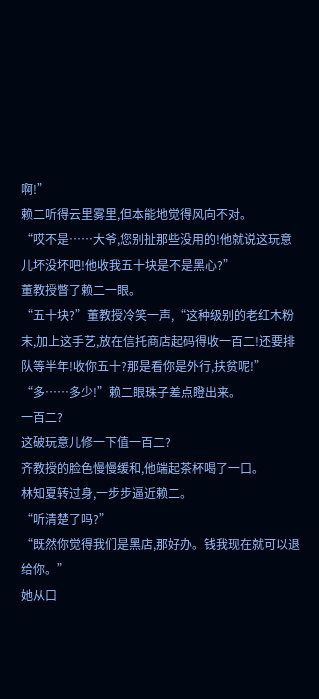啊!”
赖二听得云里雾里,但本能地觉得风向不对。
“哎不是……大爷,您别扯那些没用的!他就说这玩意儿坏没坏吧!他收我五十块是不是黑心?”
董教授瞥了赖二一眼。
“五十块?”董教授冷笑一声,“这种级别的老红木粉末,加上这手艺,放在信托商店起码得收一百二!还要排队等半年!收你五十?那是看你是外行,扶贫呢!”
“多……多少!”赖二眼珠子差点瞪出来。
一百二?
这破玩意儿修一下值一百二?
齐教授的脸色慢慢缓和,他端起茶杯喝了一口。
林知夏转过身,一步步逼近赖二。
“听清楚了吗?”
“既然你觉得我们是黑店,那好办。钱我现在就可以退给你。”
她从口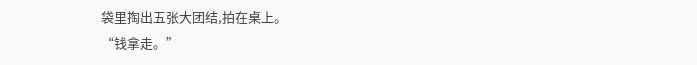袋里掏出五张大团结,拍在桌上。
“钱拿走。”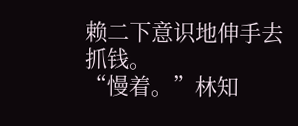赖二下意识地伸手去抓钱。
“慢着。”林知